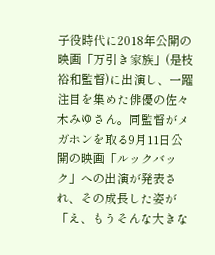子役時代に2018年公開の映画「万引き家族」(是枝裕和監督)に出演し、一躍注目を集めた俳優の佐々木みゆさん。同監督がメガホンを取る9月11日公開の映画「ルックバック」への出演が発表され、その成長した姿が「え、もうそんな大きな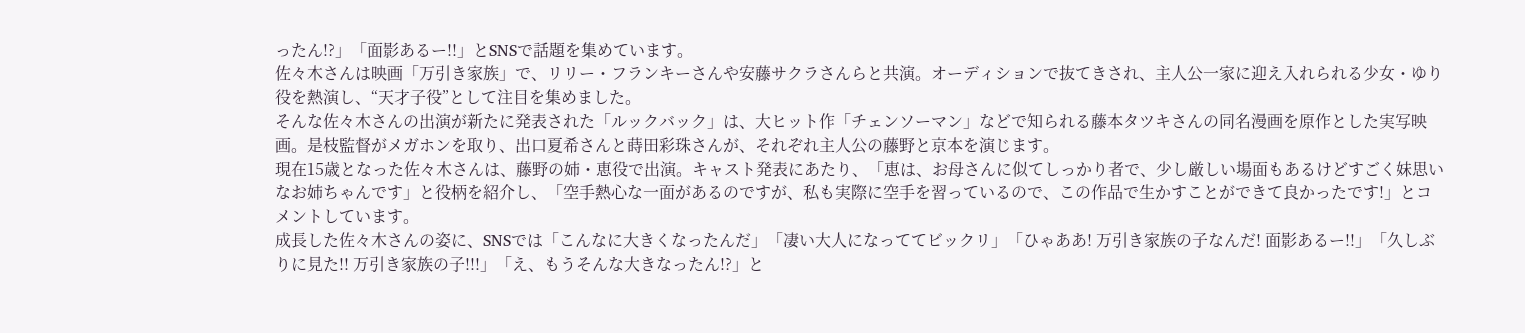ったん!?」「面影あるー!!」とSNSで話題を集めています。
佐々木さんは映画「万引き家族」で、リリー・フランキーさんや安藤サクラさんらと共演。オーディションで抜てきされ、主人公一家に迎え入れられる少女・ゆり役を熱演し、“天才子役”として注目を集めました。
そんな佐々木さんの出演が新たに発表された「ルックバック」は、大ヒット作「チェンソーマン」などで知られる藤本タツキさんの同名漫画を原作とした実写映画。是枝監督がメガホンを取り、出口夏希さんと蒔田彩珠さんが、それぞれ主人公の藤野と京本を演じます。
現在15歳となった佐々木さんは、藤野の姉・恵役で出演。キャスト発表にあたり、「恵は、お母さんに似てしっかり者で、少し厳しい場面もあるけどすごく妹思いなお姉ちゃんです」と役柄を紹介し、「空手熱心な一面があるのですが、私も実際に空手を習っているので、この作品で生かすことができて良かったです!」とコメントしています。
成長した佐々木さんの姿に、SNSでは「こんなに大きくなったんだ」「凄い大人になっててビックリ」「ひゃああ! 万引き家族の子なんだ! 面影あるー!!」「久しぶりに見た!! 万引き家族の子!!!」「え、もうそんな大きなったん!?」と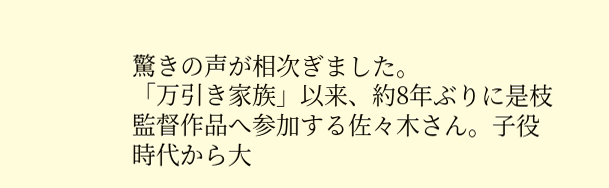驚きの声が相次ぎました。
「万引き家族」以来、約8年ぶりに是枝監督作品へ参加する佐々木さん。子役時代から大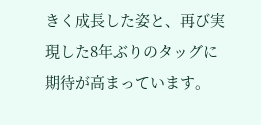きく成長した姿と、再び実現した8年ぶりのタッグに期待が高まっています。